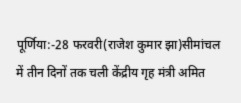पूर्णिया:-28 फरवरी(राजेश कुमार झा)सीमांचल में तीन दिनों तक चली केंद्रीय गृह मंत्री अमित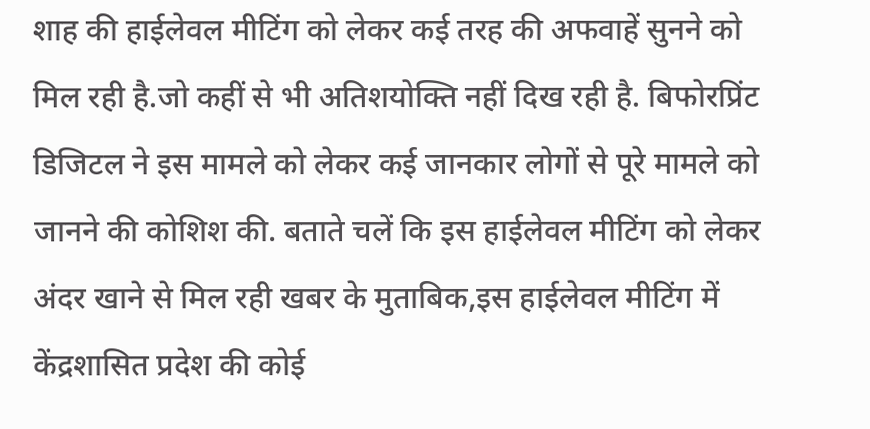शाह की हाईलेवल मीटिंग को लेकर कई तरह की अफवाहें सुनने को मिल रही है.जो कहीं से भी अतिशयोक्ति नहीं दिख रही है. बिफोरप्रिंट डिजिटल ने इस मामले को लेकर कई जानकार लोगों से पूरे मामले को जानने की कोशिश की. बताते चलें कि इस हाईलेवल मीटिंग को लेकर अंदर खाने से मिल रही खबर के मुताबिक,इस हाईलेवल मीटिंग में केंद्रशासित प्रदेश की कोई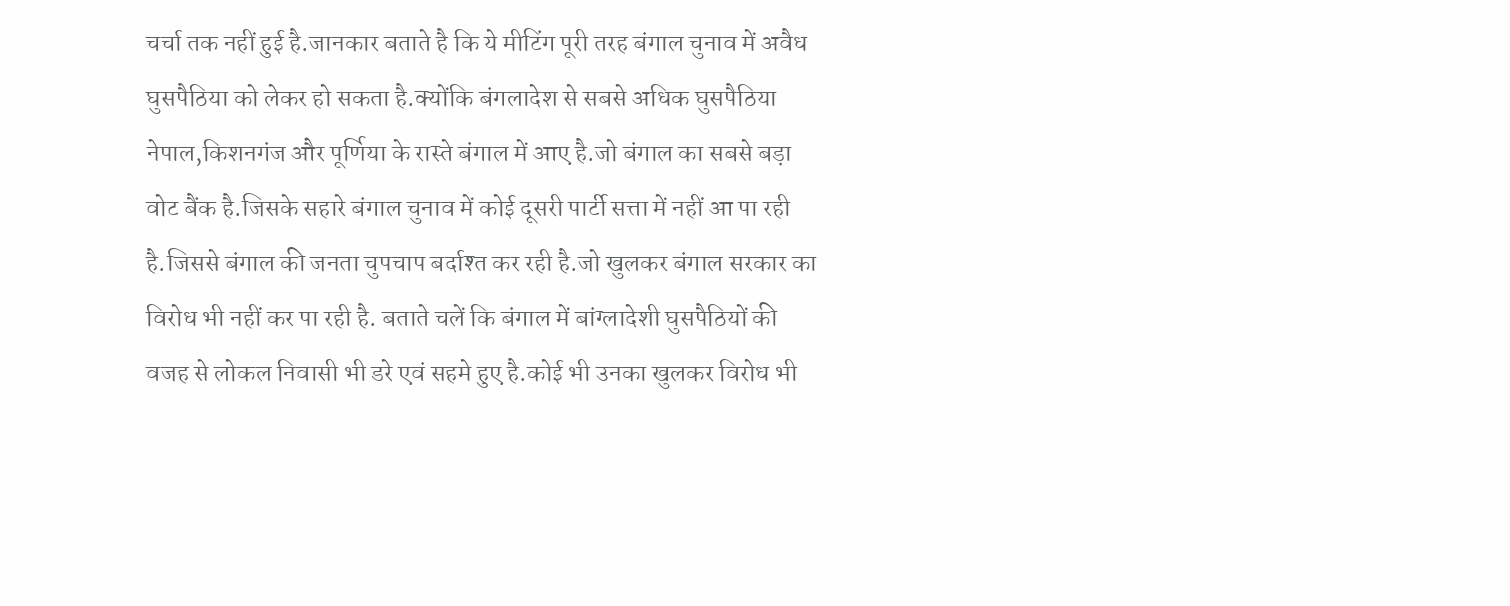चर्चा तक नहीं हुई है.जानकार बताते है कि ये मीटिंग पूरी तरह बंगाल चुनाव में अवैध घुसपैठिया को लेकर हो सकता है.क्योंकि बंगलादेश से सबसे अधिक घुसपैठिया नेपाल,किशनगंज और पूर्णिया के रास्ते बंगाल में आए है.जो बंगाल का सबसे बड़ा वोट बैंक है.जिसके सहारे बंगाल चुनाव में कोई दूसरी पार्टी सत्ता में नहीं आ पा रही है.जिससे बंगाल की जनता चुपचाप बर्दाश्त कर रही है.जो खुलकर बंगाल सरकार का विरोध भी नहीं कर पा रही है. बताते चलें कि बंगाल में बांग्लादेशी घुसपैठियों की वजह से लोकल निवासी भी डरे एवं सहमे हुए है.कोई भी उनका खुलकर विरोध भी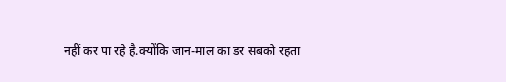नहीं कर पा रहे है.क्योंकि जान-माल का डर सबको रहता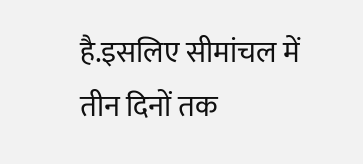है.इसलिए सीमांचल में तीन दिनों तक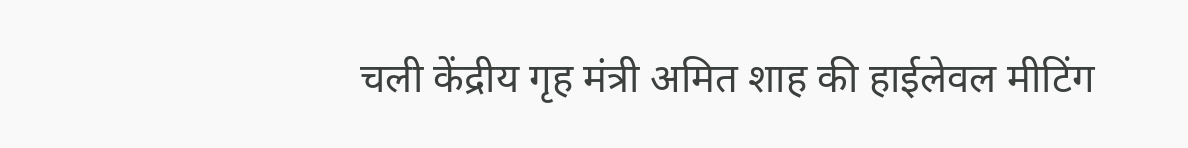चली केंद्रीय गृह मंत्री अमित शाह की हाईलेवल मीटिंग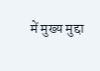में मुख्य मुद्दा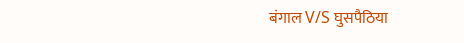बंगाल V/S घुसपैठिया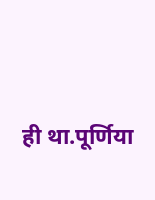ही था.पूर्णिया